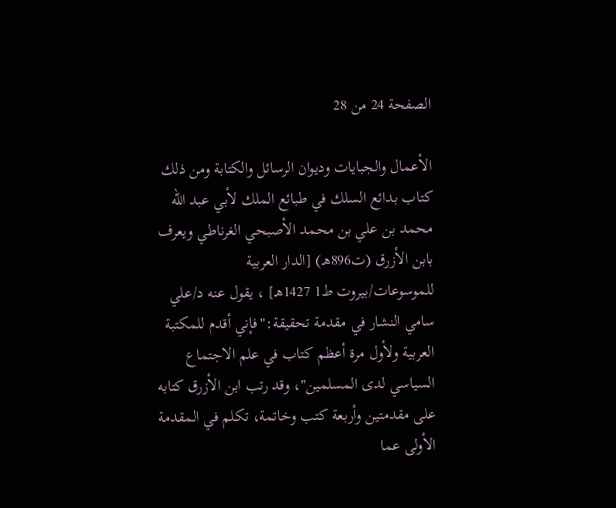الصفحة 24 من 28

الأعمال والجبايات وديوان الرسائل والكتابة ومن ذلك كتاب بدائع السلك في طبائع الملك لأبي عبد الله محمد بن علي بن محمد الأصبحي الغرناطي ويعرف بابن الأزرق (ت896هـ) [الدار العربية للموسوعات/بيروت ط1 1427هـ] ، يقول عنه د/علي سامي النشار في مقدمة تحقيقة:"فإني أقدم للمكتبة العربية ولأول مرة أعظم كتاب في علم الاجتماع السياسي لدى المسلمين"، وقد رتب ابن الأزرق كتابه على مقدمتين وأربعة كتب وخاتمة، تكلم في المقدمة الأولى عما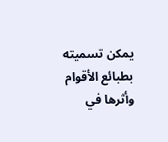يمكن تسميته بطبائع الأقوام وأثرها في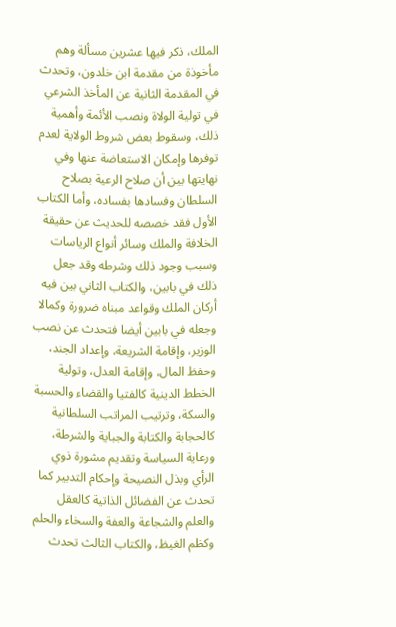الملك، ذكر فيها عشرين مسألة وهم مأخوذة من مقدمة ابن خلدون، وتحدث في المقدمة الثانية عن المأخذ الشرعي في تولية الولاة ونصب الأئمة وأهمية ذلك، وسقوط بعض شروط الولاية لعدم توفرها وإمكان الاستعاضة عنها وفي نهايتها بين أن صلاح الرعية بصلاح السلطان وفسادها بفساده، وأما الكتاب الأول فقد خصصه للحديث عن حقيقة الخلافة والملك وسائر أنواع الرياسات وسبب وجود ذلك وشرطه وقد جعل ذلك في بابين، والكتاب الثاني بين فيه أركان الملك وقواعد مبناه ضرورة وكمالا وجعله في بابين أيضا فتحدث عن نصب الوزير، وإقامة الشريعة، وإعداد الجند، وحفظ المال، وإقامة العدل، وتولية الخطط الدينية كالفتيا والقضاء والحسبة والسكة، وترتيب المراتب السلطانية كالحجابة والكتابة والجباية والشرطة، ورعاية السياسة وتقديم مشورة ذوي الرأي وبذل النصيحة وإحكام التدبير كما تحدث عن الفضائل الذاتية كالعقل والعلم والشجاعة والعفة والسخاء والحلم وكظم الغيظ، والكتاب الثالث تحدث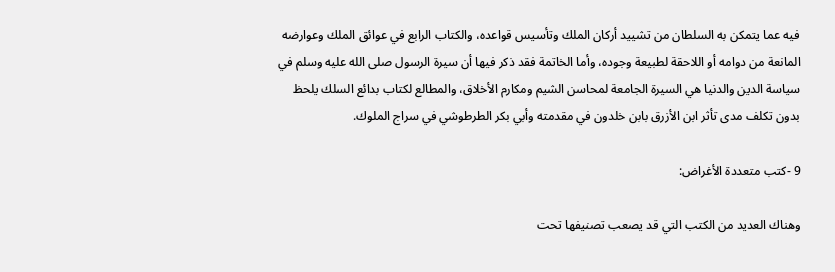فيه عما يتمكن به السلطان من تشييد أركان الملك وتأسيس قواعده، والكتاب الرابع في عوائق الملك وعوارضه المانعة من دوامه أو اللاحقة لطبيعة وجوده، وأما الخاتمة فقد ذكر فيها أن سيرة الرسول صلى الله عليه وسلم في سياسة الدين والدنيا هي السيرة الجامعة لمحاسن الشيم ومكارم الأخلاق، والمطالع لكتاب بدائع السلك يلحظ بدون تكلف مدى تأثر ابن الأزرق بابن خلدون في مقدمته وأبي بكر الطرطوشي في سراج الملوك.

9 -كتب متعددة الأغراض:

وهناك العديد من الكتب التي قد يصعب تصنيفها تحت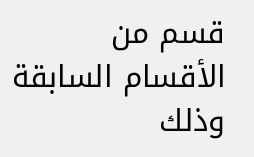قسم من الأقسام السابقة وذلك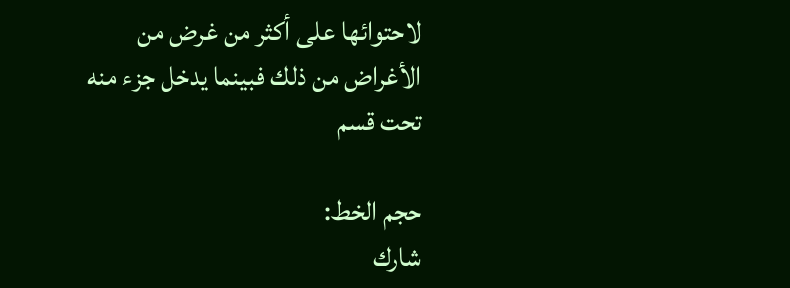لاحتوائها على أكثر من غرض من الأغراض من ذلك فبينما يدخل جزء منه تحت قسم

حجم الخط:
شارك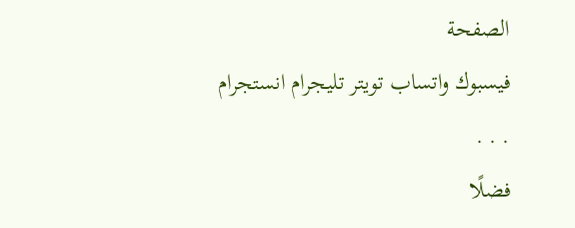الصفحة
فيسبوك واتساب تويتر تليجرام انستجرام
. . .
فضلًا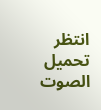انتظر تحميل الصوت